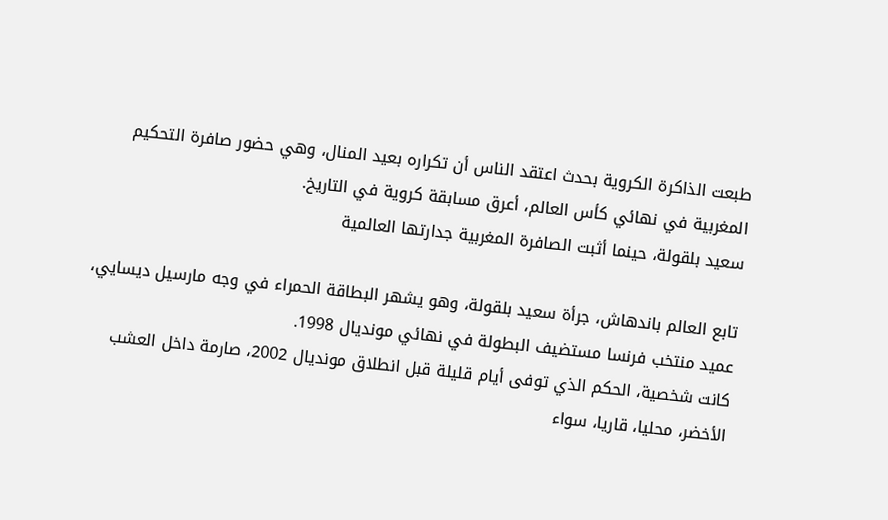طبعت الذاكرة الكروية بحدث اعتقد الناس أن تكراره بعيد المنال، وهي حضور صافرة التحكيم المغربية في نهائي كأس العالم، أعرق مسابقة كروية في التاريخ.
سعيد بلقولة، حينما أثبت الصافرة المغربية جدارتها العالمية

تابع العالم باندهاش، جرأة سعيد بلقولة، وهو يشهر البطاقة الحمراء في وجه مارسيل ديسايي، عميد منتخب فرنسا مستضيف البطولة في نهائي مونديال 1998.
كانت شخصية، الحكم الذي توفى أيام قليلة قبل انطلاق مونديال 2002، صارمة داخل العشب الأخضر، محليا، قاريا، سواء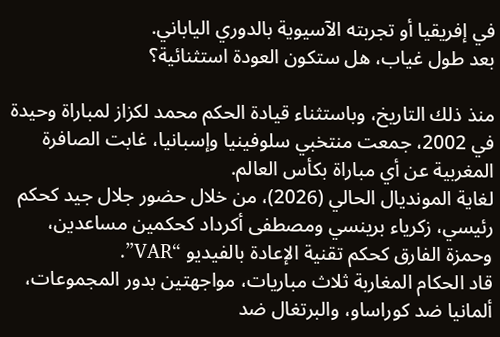في إفريقيا أو تجربته الآسيوية بالدوري الياباني.
بعد طول غياب، هل ستكون العودة استثنائية؟

منذ ذلك التاريخ، وباستثناء قيادة الحكم محمد لكزاز لمباراة وحيدة في 2002، جمعت منتخبي سلوفينيا وإسبانيا، غابت الصافرة المغربية عن أي مباراة بكأس العالم.
لغاية المونديال الحالي (2026)، من خلال حضور جلال جيد كحكم رئيسي، زكرياء برينسي ومصطفى أكرداد كحكمين مساعدين، وحمزة الفارق كحكم تقنية الإعادة بالفيديو “VAR”.
قاد الحكام المغاربة ثلاث مباريات، مواجهتين بدور المجموعات، ألمانيا ضد كوراساو، والبرتغال ضد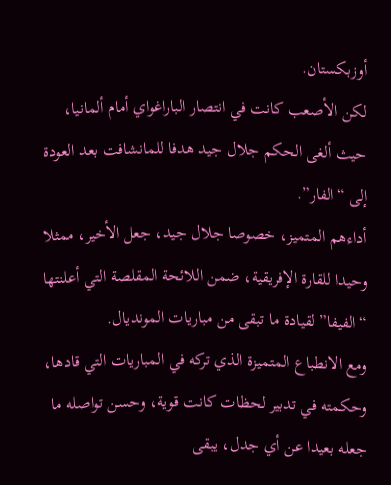أوزبكستان.
لكن الأصعب كانت في انتصار الباراغواي أمام ألمانيا، حيث ألغى الحكم جلال جيد هدفا للمانشافت بعد العودة إلى “الفار”.
أداءهم المتميز، خصوصا جلال جيد، جعل الأخير، ممثلا وحيدا للقارة الإفريقية، ضمن اللائحة المقلصة التي أعلنتها “الفيفا” لقيادة ما تبقى من مباريات المونديال.
ومع الانطباع المتميزة الذي تركه في المباريات التي قادها، وحكمته في تدبير لحظات كانت قوية، وحسن تواصله ما جعله بعيدا عن أي جدل، يبقى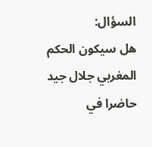السؤال:
هل سيكون الحكم المغربي جلال جيد حاضرا في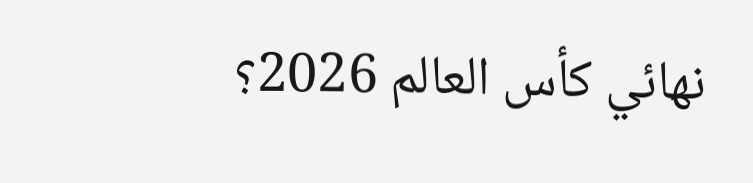نهائي كأس العالم 2026؟